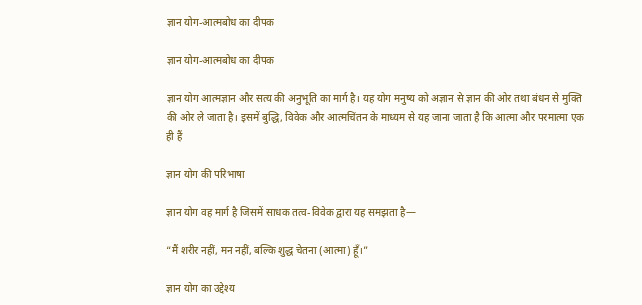ज्ञान योग-आत्मबोध का दीपक

ज्ञान योग-आत्मबोध का दीपक

ज्ञान योग आत्मज्ञान और सत्य की अनुभूति का मार्ग है। यह योग मनुष्य को अज्ञान से ज्ञान की ओर तथा बंधन से मुक्ति की ओर ले जाता है। इसमें बुद्धि, विवेक और आत्मचिंतन के माध्यम से यह जाना जाता है कि आत्मा और परमात्मा एक ही हैं

ज्ञान योग की परिभाषा

ज्ञान योग वह मार्ग है जिसमें साधक तत्व-विवेक द्वारा यह समझता है—

“मैं शरीर नहीं, मन नहीं, बल्कि शुद्ध चेतना (आत्मा) हूँ।”

ज्ञान योग का उद्देश्य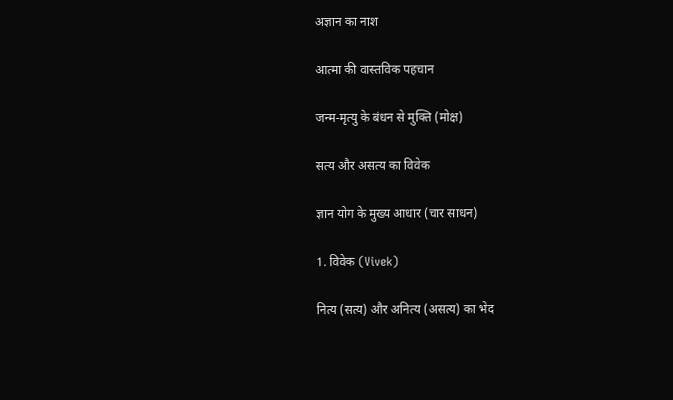अज्ञान का नाश

आत्मा की वास्तविक पहचान

जन्म-मृत्यु के बंधन से मुक्ति (मोक्ष)

सत्य और असत्य का विवेक

ज्ञान योग के मुख्य आधार (चार साधन)

1. विवेक (Vivek)

नित्य (सत्य) और अनित्य (असत्य) का भेद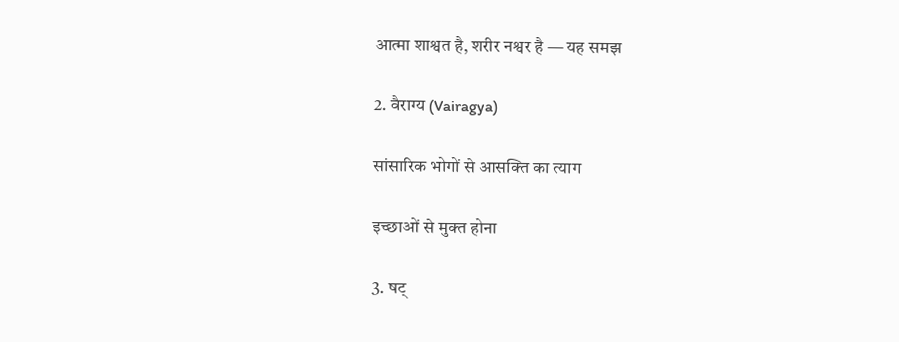आत्मा शाश्वत है, शरीर नश्वर है — यह समझ

2. वैराग्य (Vairagya)

सांसारिक भोगों से आसक्ति का त्याग

इच्छाओं से मुक्त होना

3. षट्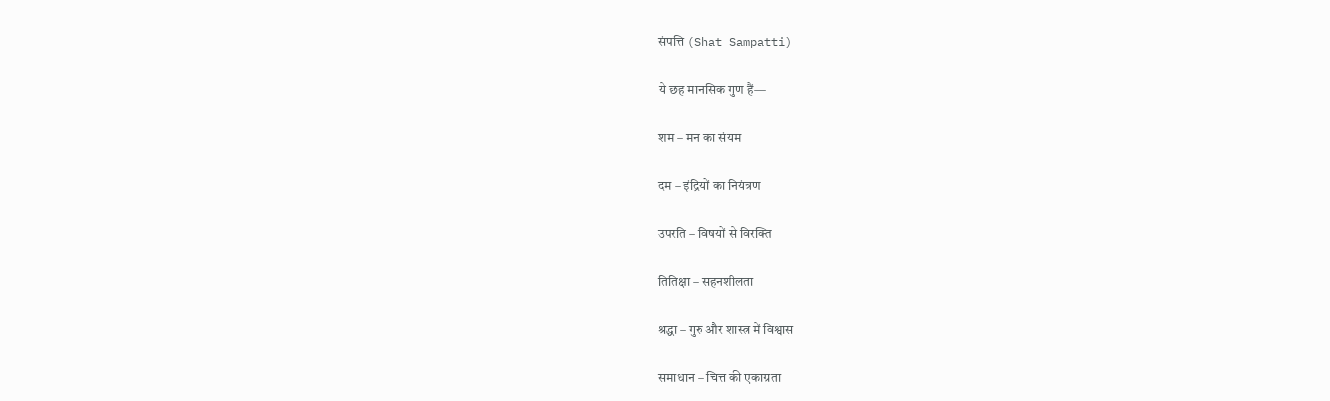संपत्ति (Shat Sampatti)

ये छह मानसिक गुण हैं—

शम – मन का संयम

दम – इंद्रियों का नियंत्रण

उपरति – विषयों से विरक्ति

तितिक्षा – सहनशीलता

श्रद्धा – गुरु और शास्त्र में विश्वास

समाधान – चित्त की एकाग्रता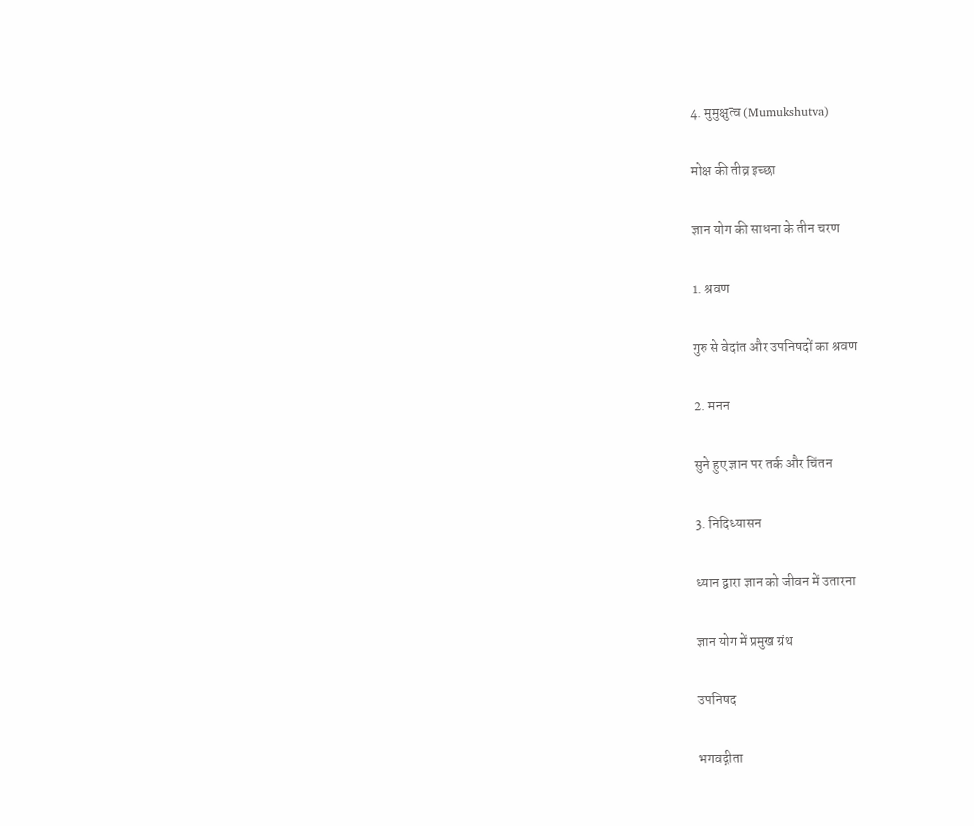4. मुमुक्षुत्व (Mumukshutva)

मोक्ष की तीव्र इच्छा

ज्ञान योग की साधना के तीन चरण

1. श्रवण

गुरु से वेदांत और उपनिषदों का श्रवण

2. मनन

सुने हुए ज्ञान पर तर्क और चिंतन

3. निदिध्यासन

ध्यान द्वारा ज्ञान को जीवन में उतारना

ज्ञान योग में प्रमुख ग्रंथ

उपनिषद

भगवद्गीता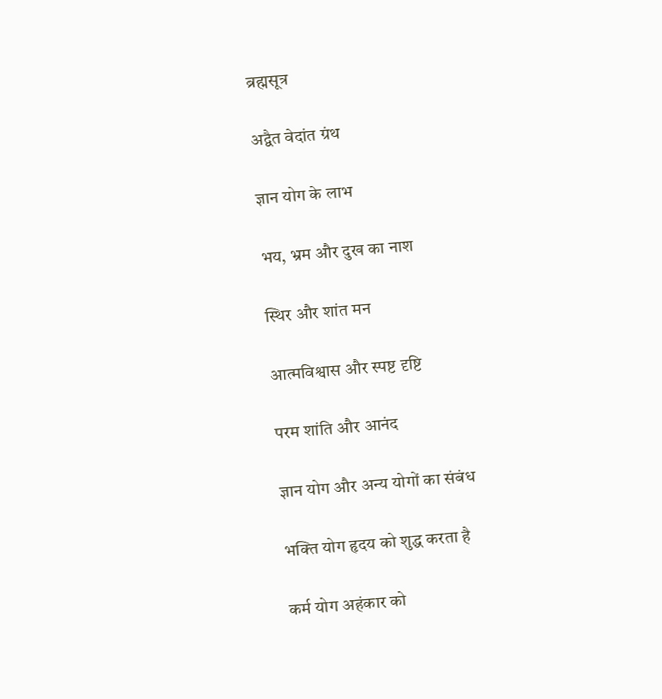ब्रह्मसूत्र

अद्वैत वेदांत ग्रंथ

ज्ञान योग के लाभ

भय, भ्रम और दुख का नाश

स्थिर और शांत मन

आत्मविश्वास और स्पष्ट दृष्टि

परम शांति और आनंद

ज्ञान योग और अन्य योगों का संबंध

भक्ति योग हृदय को शुद्ध करता है

कर्म योग अहंकार को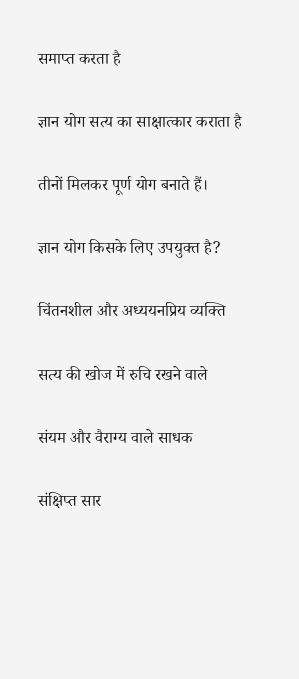समाप्त करता है

ज्ञान योग सत्य का साक्षात्कार कराता है

तीनों मिलकर पूर्ण योग बनाते हैं।

ज्ञान योग किसके लिए उपयुक्त है?

चिंतनशील और अध्ययनप्रिय व्यक्ति

सत्य की खोज में रुचि रखने वाले

संयम और वैराग्य वाले साधक

संक्षिप्त सार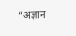“अज्ञान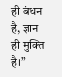ही बंधन है, ज्ञान ही मुक्ति है।”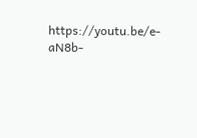https://youtu.be/e-aN8b-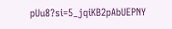pUu8?si=5_jqiKB2pAbUEPNY